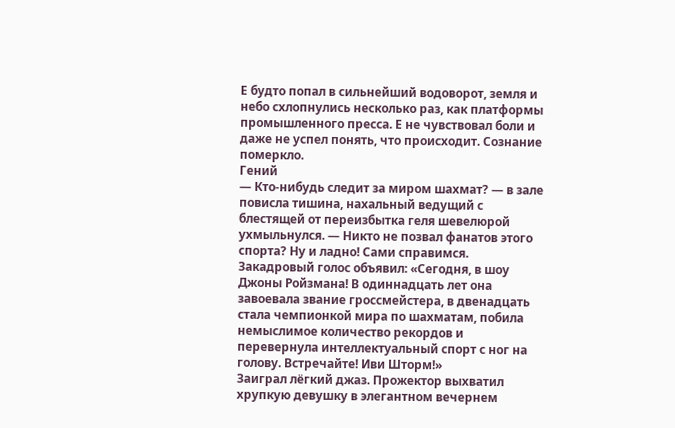Е будто попал в сильнейший водоворот, земля и небо схлопнулись несколько раз, как платформы промышленного пресса. Е не чувствовал боли и даже не успел понять, что происходит. Сознание померкло.
Гений
— Кто-нибудь следит за миром шахмат? — в зале повисла тишина, нахальный ведущий с блестящей от переизбытка геля шевелюрой ухмыльнулся. — Никто не позвал фанатов этого спорта? Ну и ладно! Сами справимся.
Закадровый голос объявил: «Сегодня, в шоу Джоны Ройзмана! В одиннадцать лет она завоевала звание гроссмейстера, в двенадцать стала чемпионкой мира по шахматам, побила немыслимое количество рекордов и перевернула интеллектуальный спорт с ног на голову. Встречайте! Иви Шторм!»
Заиграл лёгкий джаз. Прожектор выхватил хрупкую девушку в элегантном вечернем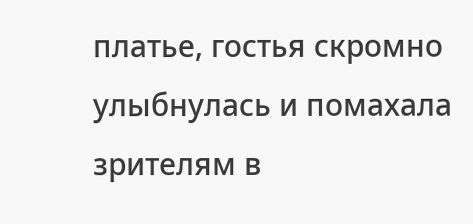платье, гостья скромно улыбнулась и помахала зрителям в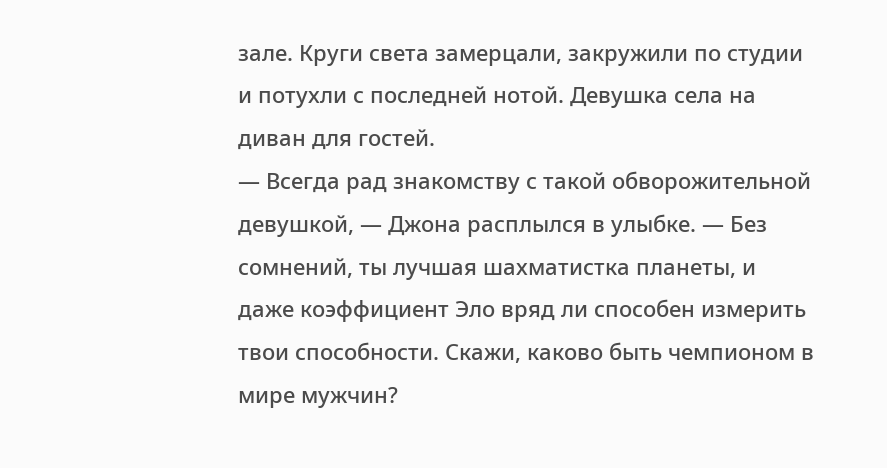зале. Круги света замерцали, закружили по студии и потухли с последней нотой. Девушка села на диван для гостей.
— Всегда рад знакомству с такой обворожительной девушкой, — Джона расплылся в улыбке. — Без сомнений, ты лучшая шахматистка планеты, и даже коэффициент Эло вряд ли способен измерить твои способности. Скажи, каково быть чемпионом в мире мужчин?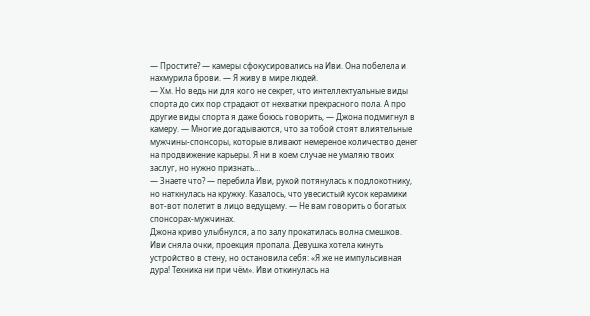— Простите? — камеры сфокусировались на Иви. Она побелела и нахмурила брови. — Я живу в мире людей.
— Хм. Но ведь ни для кого не секрет, что интеллектуальные виды спорта до сих пор страдают от нехватки прекрасного пола. А про другие виды спорта я даже боюсь говорить, — Джона подмигнул в камеру. — Многие догадываются, что за тобой стоят влиятельные мужчины-спонсоры, которые вливают немереное количество денег на продвижение карьеры. Я ни в коем случае не умаляю твоих заслуг, но нужно признать…
— Знаете что? — перебила Иви, рукой потянулась к подлокотнику, но наткнулась на кружку. Казалось, что увесистый кусок керамики вот-вот полетит в лицо ведущему. — Не вам говорить о богатых спонсорах-мужчинах.
Джона криво улыбнулся, а по залу прокатилась волна смешков.
Иви сняла очки, проекция пропала. Девушка хотела кинуть устройство в стену, но остановила себя: «Я же не импульсивная дура! Техника ни при чём». Иви откинулась на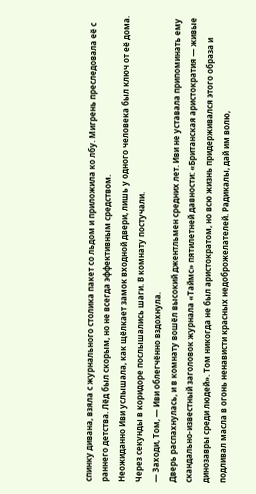спинку дивана, взяла с журнального столика пакет со льдом и приложила ко лбу. Мигрень преследовала её с раннего детства. Лёд был скорым, но не всегда эффективным средством.
Неожиданно Иви услышала, как щёлкает замок входной двери, лишь у одного человека был ключ от её дома. Через секунды в коридоре послышались шаги. В комнату постучали.
— Заходи, Том, — Иви облегчённо вздохнула.
Дверь распахнулась, и в комнату вошёл высокий джентльмен средних лет. Иви не уставала припоминать ему скандально-известный заголовок журнала «Таймс» пятилетней давности: «Британская аристократия — живые динозавры среди людей». Том никогда не был аристократом, но всю жизнь придерживался этого образа и подливал масла в огонь ненависти красных недоброжелателей. Радикалы, дай им волю,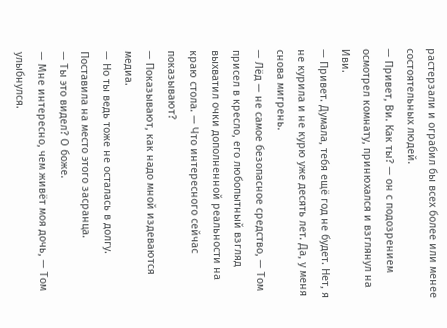растерзали и ограбил бы всех более или менее состоятельных людей.
— Привет, Ви. Как ты? — он с подозрением осмотрел комнату, принюхался и взглянул на Иви.
— Привет. Думала, тебя ещё год не будет. Нет, я не курила и не курю уже десять лет. Да, у меня снова мигрень.
— Лёд — не самое безопасное средство, — Том присел в кресло, его любопытный взгляд выхватил очки дополненной реальности на краю стола. — Что интересного сейчас показывают?
— Показывают, как надо мной издеваются медиа.
— Но ты ведь тоже не осталась в долгу. Поставила на место этого засранца.
— Ты это видел? О боже.
— Мне интересно, чем живёт моя дочь, — Том улыбнулся.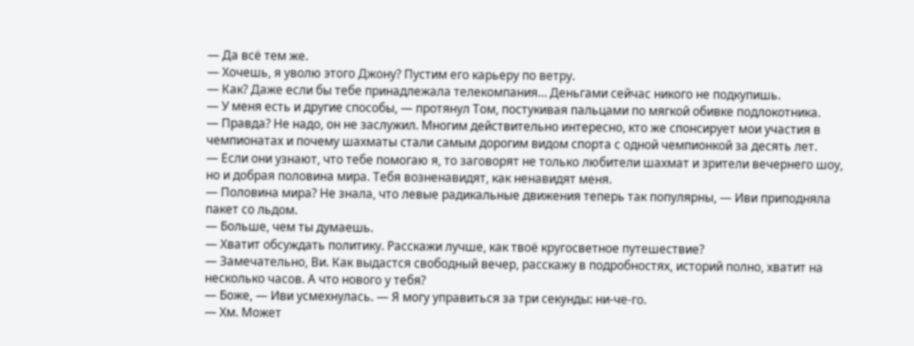— Да всё тем же.
— Хочешь, я уволю этого Джону? Пустим его карьеру по ветру.
— Как? Даже если бы тебе принадлежала телекомпания… Деньгами сейчас никого не подкупишь.
— У меня есть и другие способы, — протянул Том, постукивая пальцами по мягкой обивке подлокотника.
— Правда? Не надо, он не заслужил. Многим действительно интересно, кто же спонсирует мои участия в чемпионатах и почему шахматы стали самым дорогим видом спорта с одной чемпионкой за десять лет.
— Если они узнают, что тебе помогаю я, то заговорят не только любители шахмат и зрители вечернего шоу, но и добрая половина мира. Тебя возненавидят, как ненавидят меня.
— Половина мира? Не знала, что левые радикальные движения теперь так популярны, — Иви приподняла пакет со льдом.
— Больше, чем ты думаешь.
— Хватит обсуждать политику. Расскажи лучше, как твоё кругосветное путешествие?
— Замечательно, Ви. Как выдастся свободный вечер, расскажу в подробностях, историй полно, хватит на несколько часов. А что нового у тебя?
— Боже, — Иви усмехнулась. — Я могу управиться за три секунды: ни-че-го.
— Хм. Может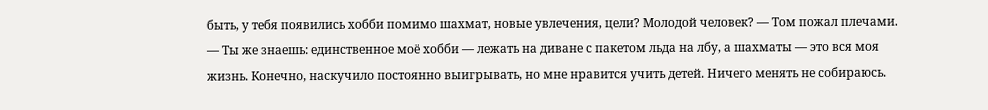быть, у тебя появились хобби помимо шахмат, новые увлечения, цели? Молодой человек? — Том пожал плечами.
— Ты же знаешь: единственное моё хобби — лежать на диване с пакетом льда на лбу, а шахматы — это вся моя жизнь. Конечно, наскучило постоянно выигрывать, но мне нравится учить детей. Ничего менять не собираюсь.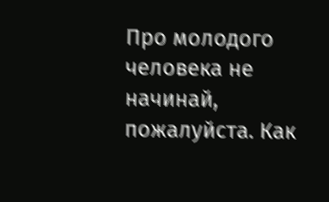Про молодого человека не начинай, пожалуйста. Как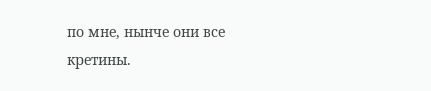по мне, нынче они все кретины.